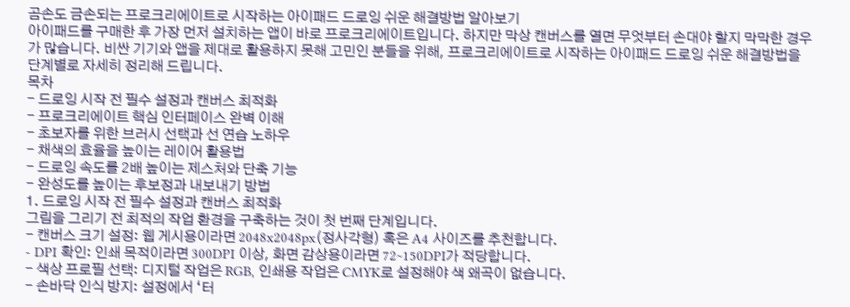곰손도 금손되는 프로크리에이트로 시작하는 아이패드 드로잉 쉬운 해결방법 알아보기
아이패드를 구매한 후 가장 먼저 설치하는 앱이 바로 프로크리에이트입니다. 하지만 막상 캔버스를 열면 무엇부터 손대야 할지 막막한 경우가 많습니다. 비싼 기기와 앱을 제대로 활용하지 못해 고민인 분들을 위해, 프로크리에이트로 시작하는 아이패드 드로잉 쉬운 해결방법을 단계별로 자세히 정리해 드립니다.
목차
- 드로잉 시작 전 필수 설정과 캔버스 최적화
- 프로크리에이트 핵심 인터페이스 완벽 이해
- 초보자를 위한 브러시 선택과 선 연습 노하우
- 채색의 효율을 높이는 레이어 활용법
- 드로잉 속도를 2배 높이는 제스처와 단축 기능
- 완성도를 높이는 후보정과 내보내기 방법
1. 드로잉 시작 전 필수 설정과 캔버스 최적화
그림을 그리기 전 최적의 작업 환경을 구축하는 것이 첫 번째 단계입니다.
- 캔버스 크기 설정: 웹 게시용이라면 2048x2048px(정사각형) 혹은 A4 사이즈를 추천합니다.
- DPI 확인: 인쇄 목적이라면 300DPI 이상, 화면 감상용이라면 72~150DPI가 적당합니다.
- 색상 프로필 선택: 디지털 작업은 RGB, 인쇄용 작업은 CMYK로 설정해야 색 왜곡이 없습니다.
- 손바닥 인식 방지: 설정에서 ‘터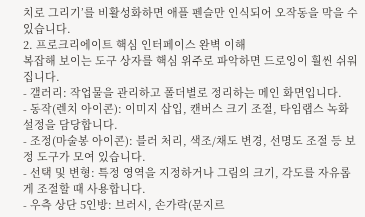치로 그리기’를 비활성화하면 애플 펜슬만 인식되어 오작동을 막을 수 있습니다.
2. 프로크리에이트 핵심 인터페이스 완벽 이해
복잡해 보이는 도구 상자를 핵심 위주로 파악하면 드로잉이 훨씬 쉬워집니다.
- 갤러리: 작업물을 관리하고 폴더별로 정리하는 메인 화면입니다.
- 동작(렌치 아이콘): 이미지 삽입, 캔버스 크기 조절, 타임랩스 녹화 설정을 담당합니다.
- 조정(마술봉 아이콘): 블러 처리, 색조/채도 변경, 선명도 조절 등 보정 도구가 모여 있습니다.
- 선택 및 변형: 특정 영역을 지정하거나 그림의 크기, 각도를 자유롭게 조절할 때 사용합니다.
- 우측 상단 5인방: 브러시, 손가락(문지르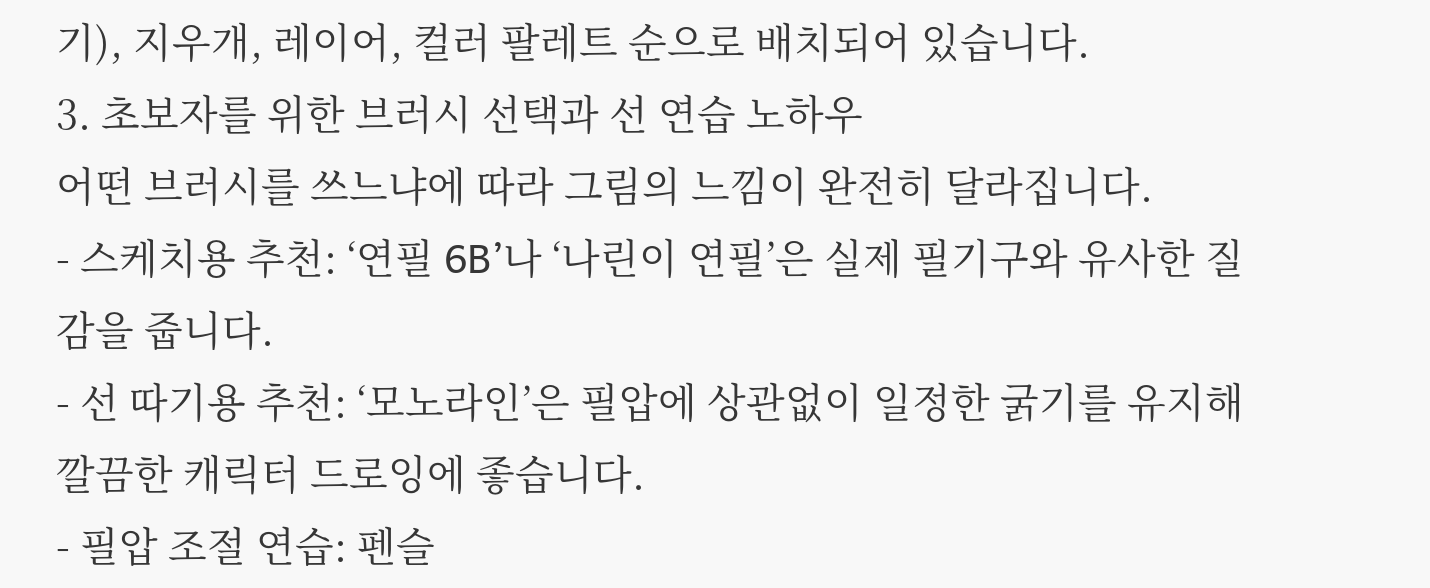기), 지우개, 레이어, 컬러 팔레트 순으로 배치되어 있습니다.
3. 초보자를 위한 브러시 선택과 선 연습 노하우
어떤 브러시를 쓰느냐에 따라 그림의 느낌이 완전히 달라집니다.
- 스케치용 추천: ‘연필 6B’나 ‘나린이 연필’은 실제 필기구와 유사한 질감을 줍니다.
- 선 따기용 추천: ‘모노라인’은 필압에 상관없이 일정한 굵기를 유지해 깔끔한 캐릭터 드로잉에 좋습니다.
- 필압 조절 연습: 펜슬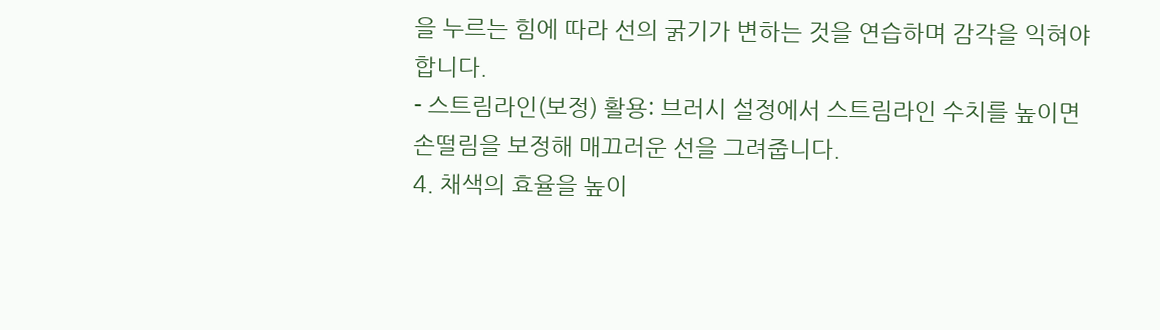을 누르는 힘에 따라 선의 굵기가 변하는 것을 연습하며 감각을 익혀야 합니다.
- 스트림라인(보정) 활용: 브러시 설정에서 스트림라인 수치를 높이면 손떨림을 보정해 매끄러운 선을 그려줍니다.
4. 채색의 효율을 높이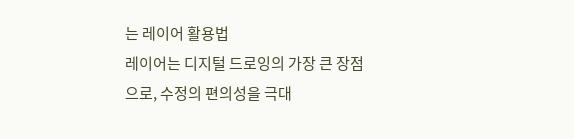는 레이어 활용법
레이어는 디지털 드로잉의 가장 큰 장점으로, 수정의 편의성을 극대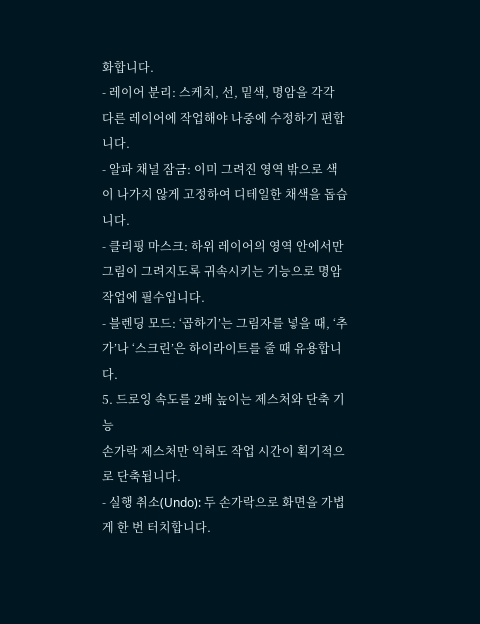화합니다.
- 레이어 분리: 스케치, 선, 밑색, 명암을 각각 다른 레이어에 작업해야 나중에 수정하기 편합니다.
- 알파 채널 잠금: 이미 그려진 영역 밖으로 색이 나가지 않게 고정하여 디테일한 채색을 돕습니다.
- 클리핑 마스크: 하위 레이어의 영역 안에서만 그림이 그려지도록 귀속시키는 기능으로 명암 작업에 필수입니다.
- 블렌딩 모드: ‘곱하기’는 그림자를 넣을 때, ‘추가’나 ‘스크린’은 하이라이트를 줄 때 유용합니다.
5. 드로잉 속도를 2배 높이는 제스처와 단축 기능
손가락 제스처만 익혀도 작업 시간이 획기적으로 단축됩니다.
- 실행 취소(Undo): 두 손가락으로 화면을 가볍게 한 번 터치합니다.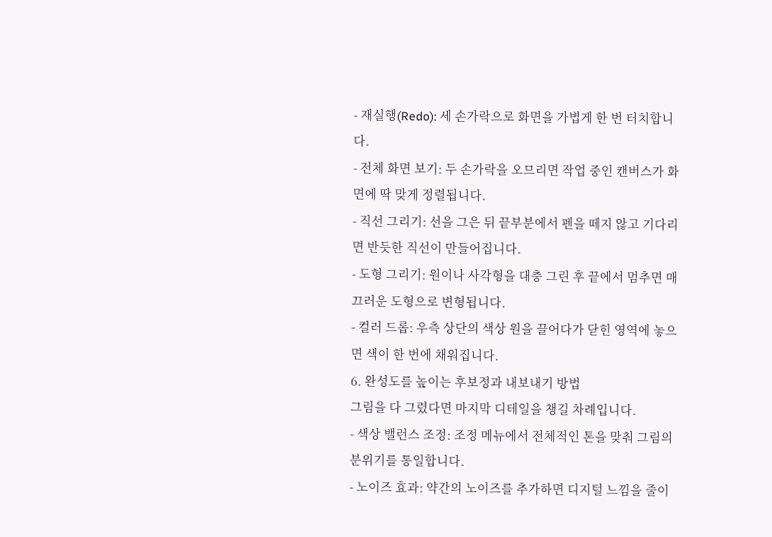- 재실행(Redo): 세 손가락으로 화면을 가볍게 한 번 터치합니다.
- 전체 화면 보기: 두 손가락을 오므리면 작업 중인 캔버스가 화면에 딱 맞게 정렬됩니다.
- 직선 그리기: 선을 그은 뒤 끝부분에서 펜을 떼지 않고 기다리면 반듯한 직선이 만들어집니다.
- 도형 그리기: 원이나 사각형을 대충 그린 후 끝에서 멈추면 매끄러운 도형으로 변형됩니다.
- 컬러 드롭: 우측 상단의 색상 원을 끌어다가 닫힌 영역에 놓으면 색이 한 번에 채워집니다.
6. 완성도를 높이는 후보정과 내보내기 방법
그림을 다 그렸다면 마지막 디테일을 챙길 차례입니다.
- 색상 밸런스 조정: 조정 메뉴에서 전체적인 톤을 맞춰 그림의 분위기를 통일합니다.
- 노이즈 효과: 약간의 노이즈를 추가하면 디지털 느낌을 줄이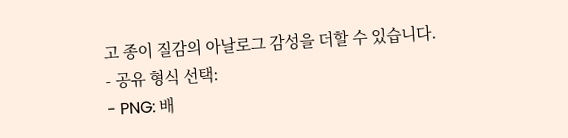고 종이 질감의 아날로그 감성을 더할 수 있습니다.
- 공유 형식 선택:
- PNG: 배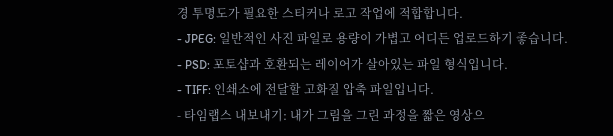경 투명도가 필요한 스티커나 로고 작업에 적합합니다.
- JPEG: 일반적인 사진 파일로 용량이 가볍고 어디든 업로드하기 좋습니다.
- PSD: 포토샵과 호환되는 레이어가 살아있는 파일 형식입니다.
- TIFF: 인쇄소에 전달할 고화질 압축 파일입니다.
- 타임랩스 내보내기: 내가 그림을 그린 과정을 짧은 영상으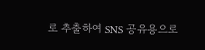로 추출하여 SNS 공유용으로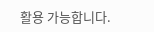활용 가능합니다.